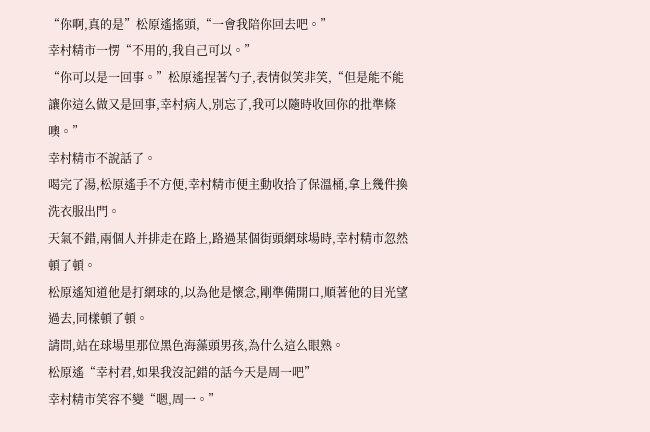“你啊,真的是”松原遙搖頭,“一會我陪你回去吧。”
幸村精市一愣“不用的,我自己可以。”
“你可以是一回事。”松原遙捏著勺子,表情似笑非笑,“但是能不能讓你這么做又是回事,幸村病人,別忘了,我可以隨時收回你的批準條噢。”
幸村精市不說話了。
喝完了湯,松原遙手不方便,幸村精市便主動收拾了保溫桶,拿上幾件換洗衣服出門。
天氣不錯,兩個人并排走在路上,路過某個街頭網球場時,幸村精市忽然頓了頓。
松原遙知道他是打網球的,以為他是懷念,剛準備開口,順著他的目光望過去,同樣頓了頓。
請問,站在球場里那位黑色海藻頭男孩,為什么這么眼熟。
松原遙“幸村君,如果我沒記錯的話今天是周一吧”
幸村精市笑容不變“嗯,周一。”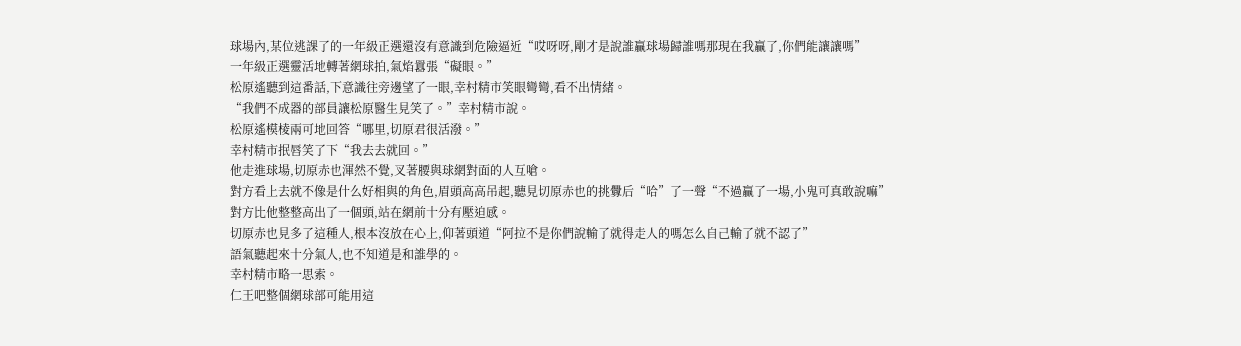球場內,某位逃課了的一年級正選還沒有意識到危險逼近“哎呀呀,剛才是說誰贏球場歸誰嗎那現在我贏了,你們能讓讓嗎”
一年級正選靈活地轉著網球拍,氣焰囂張“礙眼。”
松原遙聽到這番話,下意識往旁邊望了一眼,幸村精市笑眼彎彎,看不出情緒。
“我們不成器的部員讓松原醫生見笑了。”幸村精市說。
松原遙模棱兩可地回答“哪里,切原君很活潑。”
幸村精市抿唇笑了下“我去去就回。”
他走進球場,切原赤也渾然不覺,叉著腰與球網對面的人互嗆。
對方看上去就不像是什么好相與的角色,眉頭高高吊起,聽見切原赤也的挑釁后“哈”了一聲“不過贏了一場,小鬼可真敢說嘛”
對方比他整整高出了一個頭,站在網前十分有壓迫感。
切原赤也見多了這種人,根本沒放在心上,仰著頭道“阿拉不是你們說輸了就得走人的嗎怎么自己輸了就不認了”
語氣聽起來十分氣人,也不知道是和誰學的。
幸村精市略一思索。
仁王吧整個網球部可能用這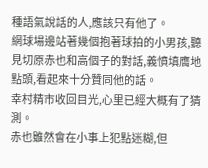種語氣說話的人,應該只有他了。
網球場邊站著幾個抱著球拍的小男孩,聽見切原赤也和高個子的對話,義憤填膺地點頭,看起來十分贊同他的話。
幸村精市收回目光,心里已經大概有了猜測。
赤也雖然會在小事上犯點迷糊,但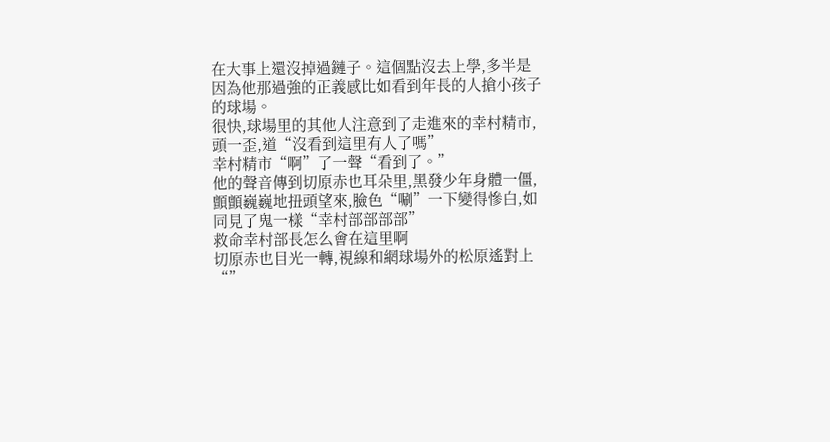在大事上還沒掉過鏈子。這個點沒去上學,多半是因為他那過強的正義感比如看到年長的人搶小孩子的球場。
很快,球場里的其他人注意到了走進來的幸村精市,頭一歪,道“沒看到這里有人了嗎”
幸村精市“啊”了一聲“看到了。”
他的聲音傳到切原赤也耳朵里,黑發少年身體一僵,顫顫巍巍地扭頭望來,臉色“唰”一下變得慘白,如同見了鬼一樣“幸村部部部部”
救命幸村部長怎么會在這里啊
切原赤也目光一轉,視線和網球場外的松原遙對上“”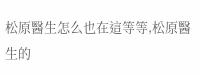松原醫生怎么也在這等等,松原醫生的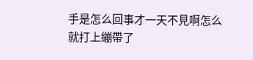手是怎么回事才一天不見啊怎么就打上繃帶了